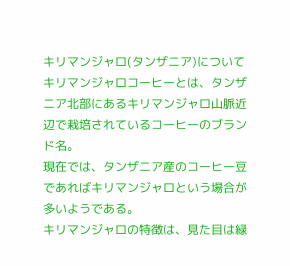キリマンジャロ(タンザニア)について
キリマンジャロコーヒーとは、タンザニア北部にあるキリマンジャロ山脈近辺で栽培されているコーヒーのブランド名。
現在では、タンザニア産のコーヒー豆であればキリマンジャロという場合が多いようである。
キリマンジャロの特徴は、見た目は緑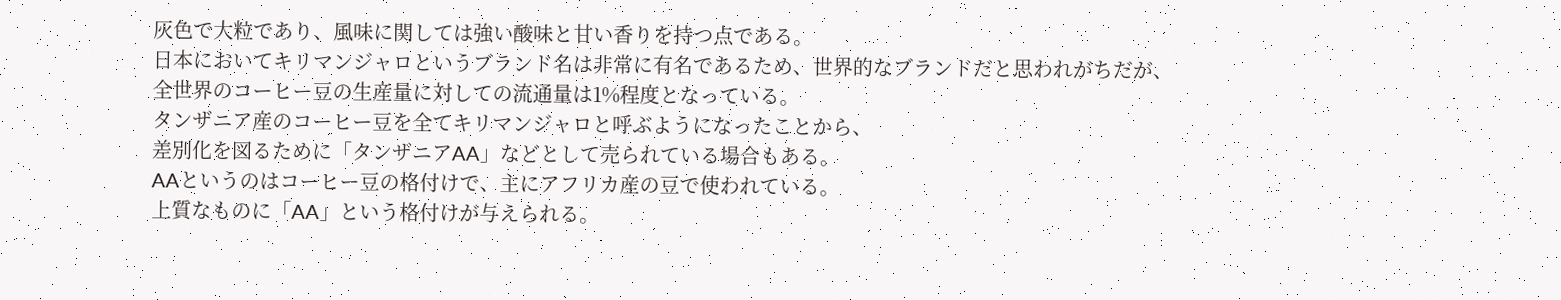灰色で大粒であり、風味に関しては強い酸味と甘い香りを持つ点である。
日本においてキリマンジャロというブランド名は非常に有名であるため、世界的なブランドだと思われがちだが、
全世界のコーヒー豆の生産量に対しての流通量は1%程度となっている。
タンザニア産のコーヒー豆を全てキリマンジャロと呼ぶようになったことから、
差別化を図るために「タンザニアAA」などとして売られている場合もある。
AAというのはコーヒー豆の格付けで、主にアフリカ産の豆で使われている。
上質なものに「AA」という格付けが与えられる。